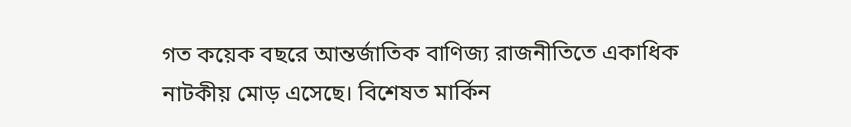গত কয়েক বছরে আন্তর্জাতিক বাণিজ্য রাজনীতিতে একাধিক নাটকীয় মোড় এসেছে। বিশেষত মার্কিন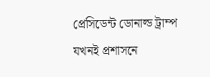প্রেসিডেন্ট ডোনাল্ড ট্রাম্প যখনই প্রশাসনে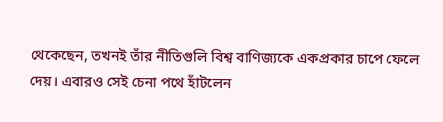থেকেছেন, তখনই তাঁর নীতিগুলি বিশ্ব বাণিজ্যকে একপ্রকার চাপে ফেলে দেয়। এবারও সেই চেনা পথে হাঁটলেন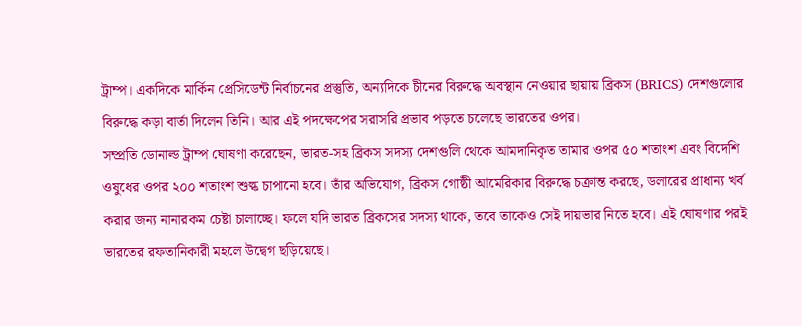ট্রাম্প। একদিকে মার্কিন প্রেসিডেন্ট নির্বাচনের প্রস্তুতি, অন্যদিকে চীনের বিরুদ্ধে অবস্থান নেওয়ার ছায়ায় ব্রিকস (BRICS) দেশগুলোর বিরুদ্ধে কড়া বার্তা দিলেন তিনি। আর এই পদক্ষেপের সরাসরি প্রভাব পড়তে চলেছে ভারতের ওপর।
সম্প্রতি ডোনাল্ড ট্রাম্প ঘোষণা করেছেন, ভারত-সহ ব্রিকস সদস্য দেশগুলি থেকে আমদানিকৃত তামার ওপর ৫০ শতাংশ এবং বিদেশি ওষুধের ওপর ২০০ শতাংশ শুল্ক চাপানো হবে। তাঁর অভিযোগ, ব্রিকস গোষ্ঠী আমেরিকার বিরুদ্ধে চক্রান্ত করছে, ডলারের প্রাধান্য খর্ব করার জন্য নানারকম চেষ্টা চালাচ্ছে। ফলে যদি ভারত ব্রিকসের সদস্য থাকে, তবে তাকেও সেই দায়ভার নিতে হবে। এই ঘোষণার পরই ভারতের রফতানিকারী মহলে উদ্বেগ ছড়িয়েছে।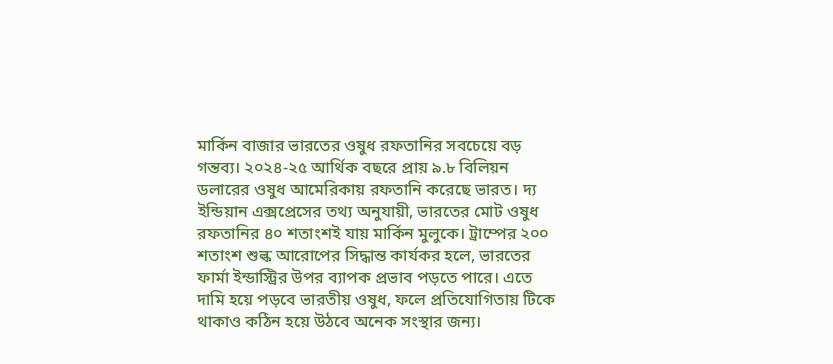মার্কিন বাজার ভারতের ওষুধ রফতানির সবচেয়ে বড় গন্তব্য। ২০২৪-২৫ আর্থিক বছরে প্রায় ৯.৮ বিলিয়ন ডলারের ওষুধ আমেরিকায় রফতানি করেছে ভারত। দ্য ইন্ডিয়ান এক্সপ্রেসের তথ্য অনুযায়ী, ভারতের মোট ওষুধ রফতানির ৪০ শতাংশই যায় মার্কিন মুলুকে। ট্রাম্পের ২০০ শতাংশ শুল্ক আরোপের সিদ্ধান্ত কার্যকর হলে, ভারতের ফার্মা ইন্ডাস্ট্রির উপর ব্যাপক প্রভাব পড়তে পারে। এতে দামি হয়ে পড়বে ভারতীয় ওষুধ, ফলে প্রতিযোগিতায় টিকে থাকাও কঠিন হয়ে উঠবে অনেক সংস্থার জন্য।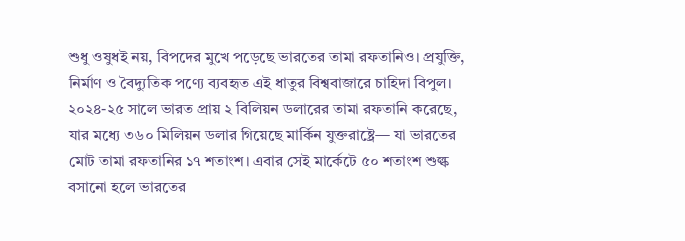শুধু ওষুধই নয়, বিপদের মুখে পড়েছে ভারতের তামা রফতানিও। প্রযুক্তি, নির্মাণ ও বৈদ্যুতিক পণ্যে ব্যবহৃত এই ধাতুর বিশ্ববাজারে চাহিদা বিপুল। ২০২৪-২৫ সালে ভারত প্রায় ২ বিলিয়ন ডলারের তামা রফতানি করেছে, যার মধ্যে ৩৬০ মিলিয়ন ডলার গিয়েছে মার্কিন যুক্তরাষ্ট্রে— যা ভারতের মোট তামা রফতানির ১৭ শতাংশ। এবার সেই মার্কেটে ৫০ শতাংশ শুল্ক বসানো হলে ভারতের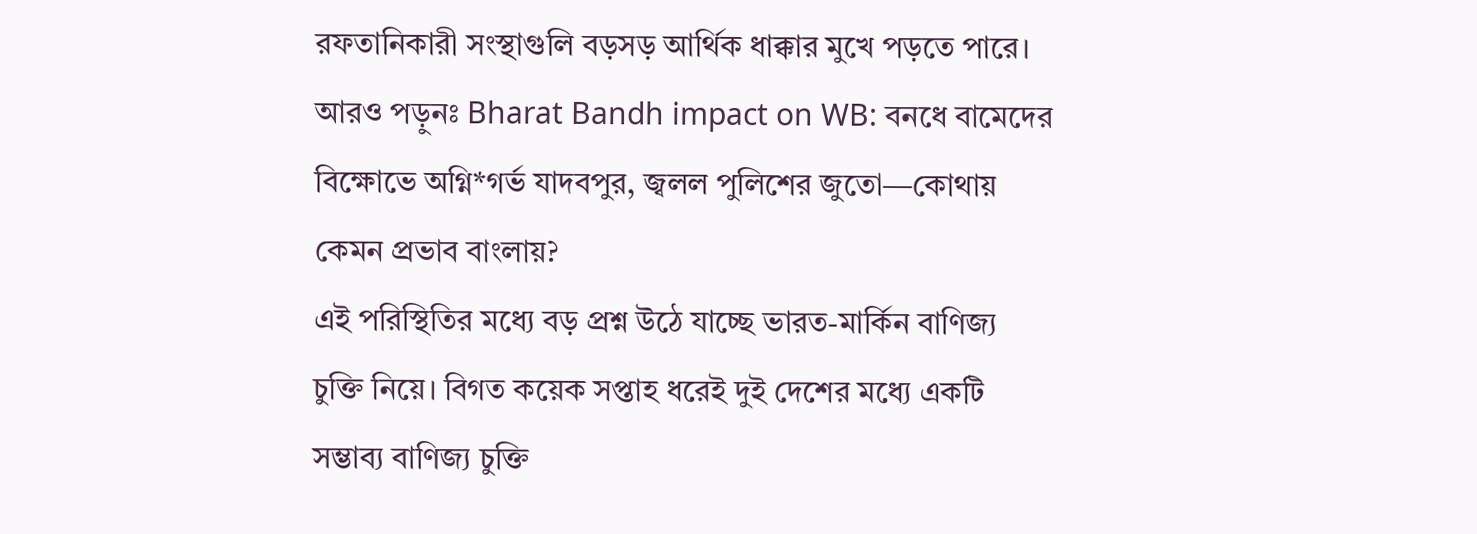রফতানিকারী সংস্থাগুলি বড়সড় আর্থিক ধাক্কার মুখে পড়তে পারে।
আরও পড়ুনঃ Bharat Bandh impact on WB: বনধে বামেদের বিক্ষোভে অগ্নি*গর্ভ যাদবপুর, জ্বলল পুলিশের জুতো—কোথায় কেমন প্রভাব বাংলায়?
এই পরিস্থিতির মধ্যে বড় প্রশ্ন উঠে যাচ্ছে ভারত-মার্কিন বাণিজ্য চুক্তি নিয়ে। বিগত কয়েক সপ্তাহ ধরেই দুই দেশের মধ্যে একটি সম্ভাব্য বাণিজ্য চুক্তি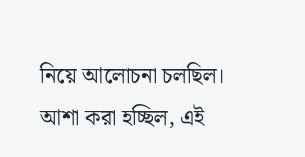নিয়ে আলোচনা চলছিল। আশা করা হচ্ছিল, এই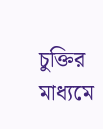চুক্তির মাধ্যমে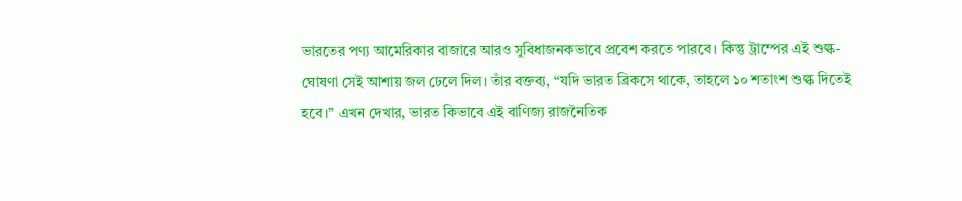ভারতের পণ্য আমেরিকার বাজারে আরও সুবিধাজনকভাবে প্রবেশ করতে পারবে। কিন্তু ট্রাম্পের এই শুল্ক-ঘোষণা সেই আশায় জল ঢেলে দিল। তাঁর বক্তব্য, “যদি ভারত ব্রিকসে থাকে, তাহলে ১০ শতাংশ শুল্ক দিতেই হবে।” এখন দেখার, ভারত কিভাবে এই বাণিজ্য রাজনৈতিক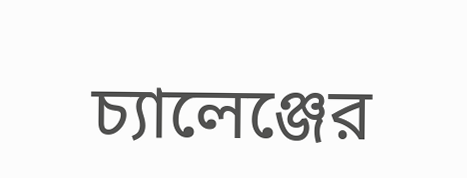চ্যালেঞ্জের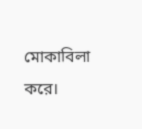মোকাবিলা করে।